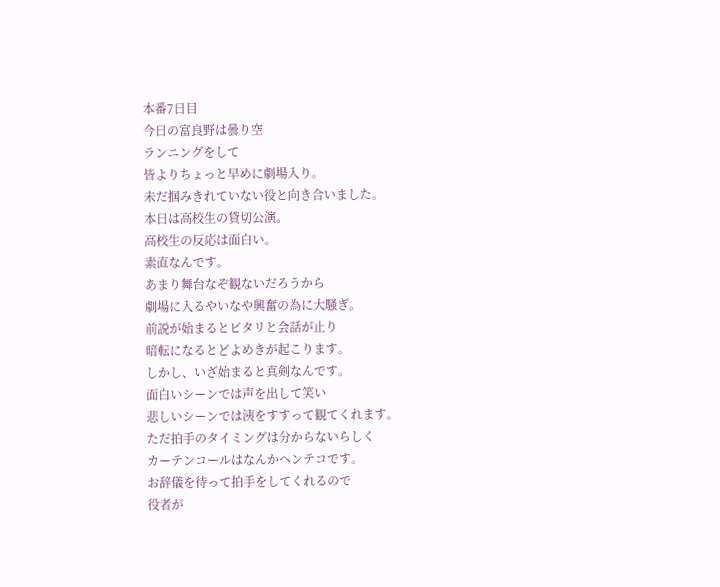本番7日目
今日の富良野は曇り空
ランニングをして
皆よりちょっと早めに劇場入り。
未だ掴みきれていない役と向き合いました。
本日は高校生の貸切公演。
高校生の反応は面白い。
素直なんです。
あまり舞台なぞ観ないだろうから
劇場に入るやいなや興奮の為に大騒ぎ。
前説が始まるとピタリと会話が止り
暗転になるとどよめきが起こります。
しかし、いざ始まると真剣なんです。
面白いシーンでは声を出して笑い
悲しいシーンでは洟をすすって観てくれます。
ただ拍手のタイミングは分からないらしく
カーテンコールはなんかヘンテコです。
お辞儀を待って拍手をしてくれるので
役者が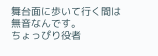舞台面に歩いて行く間は無音なんです。
ちょっぴり役者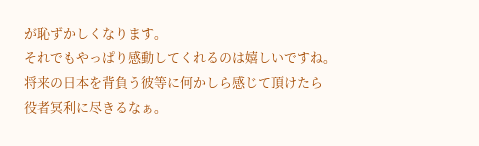が恥ずかしくなります。
それでもやっぱり感動してくれるのは嬉しいですね。
将来の日本を背負う彼等に何かしら感じて頂けたら
役者冥利に尽きるなぁ。